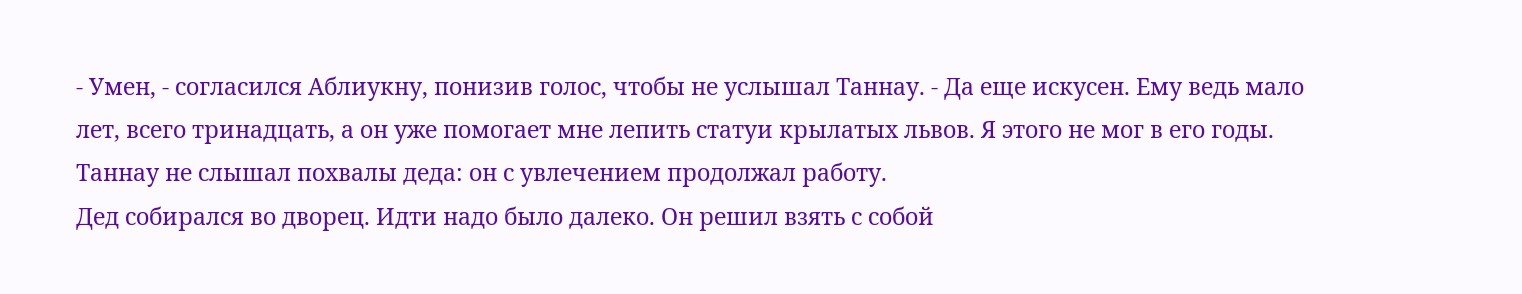- Умен, - согласился Аблиукну, понизив голос, чтобы не услышал Таннау. - Да еще искусен. Ему ведь мало лет, всего тринадцать, а он уже помогает мне лепить статуи крылатых львов. Я этого не мог в его годы.
Таннау не слышал похвалы деда: он с увлечением продолжал работу.
Дед собирался во дворец. Идти надо было далеко. Он решил взять с собой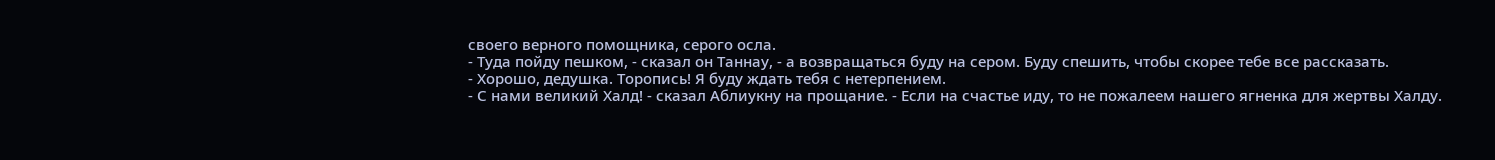своего верного помощника, серого осла.
- Туда пойду пешком, - сказал он Таннау, - а возвращаться буду на сером. Буду спешить, чтобы скорее тебе все рассказать.
- Хорошо, дедушка. Торопись! Я буду ждать тебя с нетерпением.
- С нами великий Халд! - сказал Аблиукну на прощание. - Если на счастье иду, то не пожалеем нашего ягненка для жертвы Халду.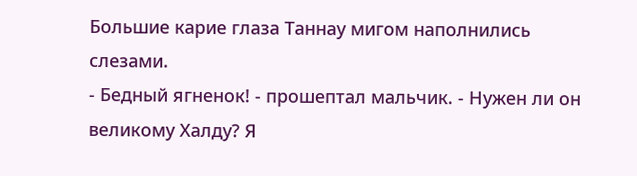Большие карие глаза Таннау мигом наполнились слезами.
- Бедный ягненок! - прошептал мальчик. - Нужен ли он великому Халду? Я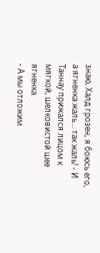знаю, Халд грозен, я боюсь его, а ягненка жаль… так жаль! - И Таннау прижался лицом к мягкой, шелковистой шее ягненка.
- А мы отложим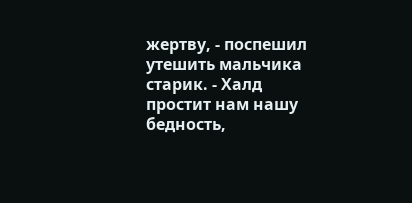жертву, - поспешил утешить мальчика старик. - Халд простит нам нашу бедность,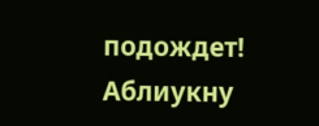подождет!
Аблиукну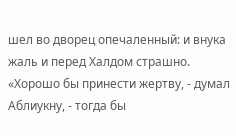шел во дворец опечаленный: и внука жаль и перед Халдом страшно. «Хорошо бы принести жертву, - думал Аблиукну, - тогда бы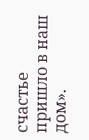счастье пришло в наш дом».